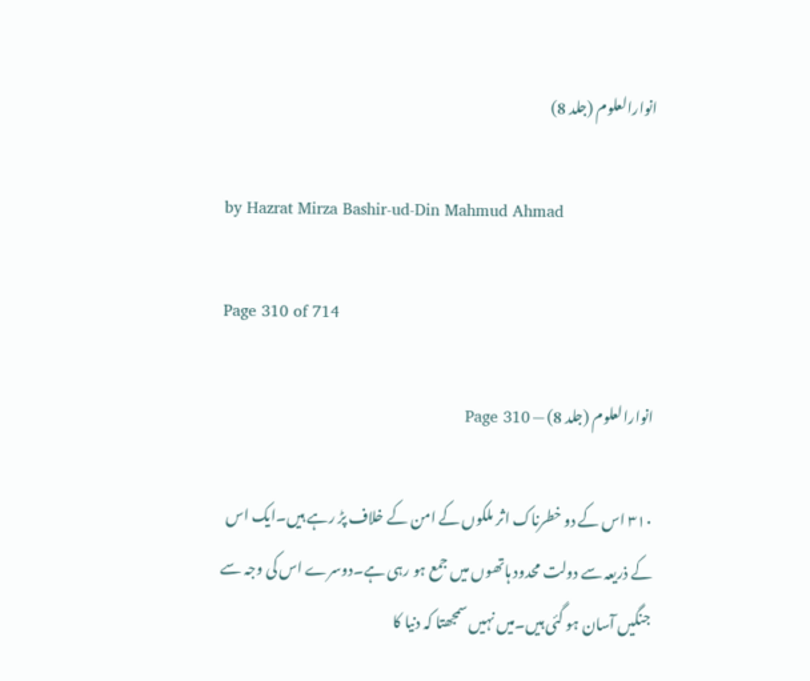انوارالعلوم (جلد 8)

by Hazrat Mirza Bashir-ud-Din Mahmud Ahmad

Page 310 of 714

انوارالعلوم (جلد 8) — Page 310

۳۱۰ اس کے دو خطرناک اثر ملکوں کے امن کے خلاف پڑ رہے ہیں۔ایک اس کے ذریعہ سے دولت محدود ہاتھوں میں جمع ہو رہی ہے۔دوسرے اس کی وجہ سے جنگیں آسان ہو گئی ہیں۔میں نہیں سمجھتا کہ دنیا کا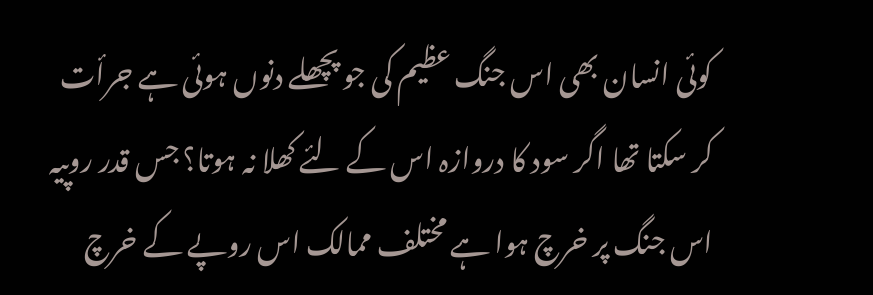کوئی انسان بھی اس جنگ عظیم کی جو پچھلے دنوں ہوئی ہے جرأت کر سکتا تھا اگر سود کا دروازہ اس کے لئے کھلا نہ ہوتا؟ جس قدر روپیہ اس جنگ پر خرچ ہوا ہے مختلف ممالک اس روپے کے خرچ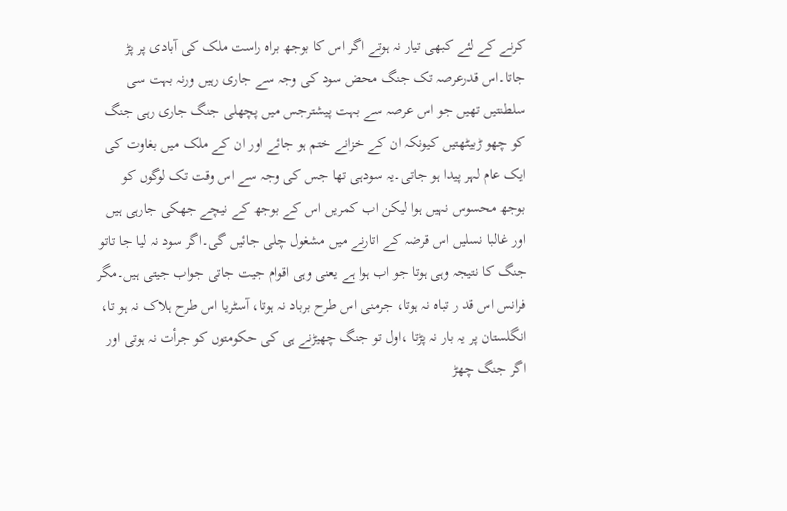کرنے کے لئے کبھی تیار نہ ہوتے اگر اس کا بوجھ براہ راست ملک کی آبادی پر پڑ جاتا۔اس قدرعرصہ تک جنگ محض سود کی وجہ سے جاری رہیں ورنہ بہت سی سلطنتیں تھیں جو اس عرصہ سے بہت پیشترجس میں پچھلی جنگ جاری رہی جنگ کو چھو ڑبیٹھتیں کیونکہ ان کے خزانے ختم ہو جائے اور ان کے ملک میں بغاوت کی ایک عام لہر پیدا ہو جاتی۔یہ سودہی تھا جس کی وجہ سے اس وقت تک لوگوں کو بوجھ محسوس نہیں ہوا لیکن اب کمریں اس کے بوجھ کے نیچے جھکی جارہی ہیں اور غالبا نسلیں اس قرضہ کے اتارنے میں مشغول چلی جائیں گی۔اگر سود نہ لیا جا تاتو جنگ کا نتیجہ وہی ہوتا جو اب ہوا ہے یعنی وہی اقوام جیت جاتی جواب جیتی ہیں۔مگر فرانس اس قد ر تباہ نہ ہوتا، جرمنی اس طرح برباد نہ ہوتا، آسٹریا اس طرح ہلاک نہ ہو تا، انگلستان پر یہ بار نہ پڑتا ،اول تو جنگ چھیڑنے ہی کی حکومتوں کو جرأت نہ ہوتی اور اگر جنگ چھڑ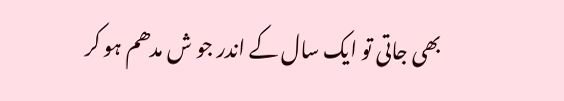بھی جاتی تو ایک سال کے اندر جو ش مدھم ہو کر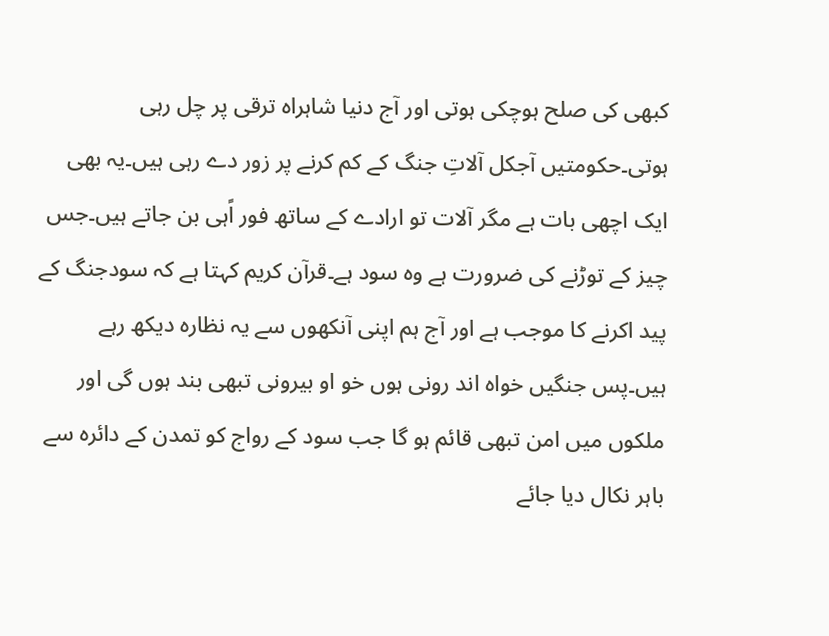کبھی کی صلح ہوچکی ہوتی اور آج دنیا شاہراہ ترقی پر چل رہی ہوتی۔حکومتیں آجکل آلاتِ جنگ کے کم کرنے پر زور دے رہی ہیں۔یہ بھی ایک اچھی بات ہے مگر آلات تو ارادے کے ساتھ فور اًہی بن جاتے ہیں۔جس چیز کے توڑنے کی ضرورت ہے وہ سود ہے۔قرآن کریم کہتا ہے کہ سودجنگ کے پید اکرنے کا موجب ہے اور آج ہم اپنی آنکھوں سے یہ نظارہ دیکھ رہے ہیں۔پس جنگیں خواہ اند رونی ہوں خو او بیرونی تبھی بند ہوں گی اور ملکوں میں امن تبھی قائم ہو گا جب سود کے رواج کو تمدن کے دائرہ سے باہر نکال دیا جائے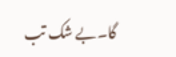گا۔بے شک تب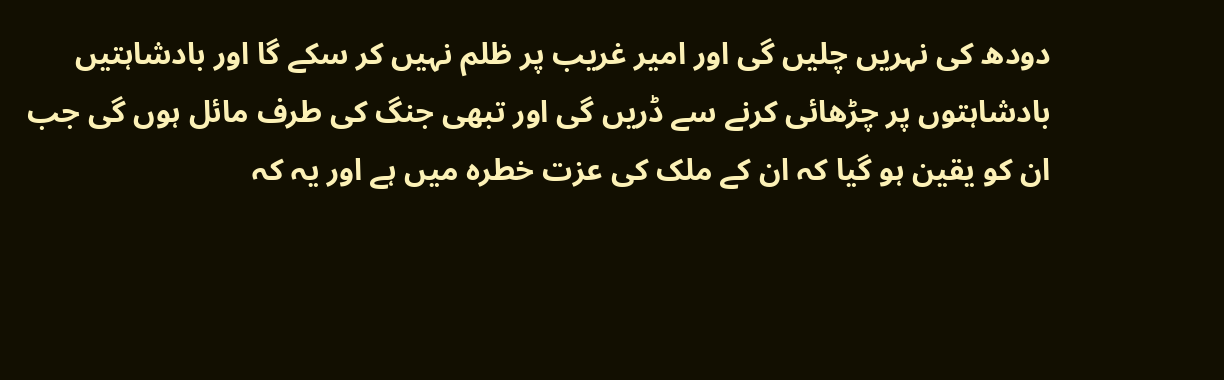دودھ کی نہریں چلیں گی اور امیر غریب پر ظلم نہیں کر سکے گا اور بادشاہتیں بادشاہتوں پر چڑھائی کرنے سے ڈریں گی اور تبھی جنگ کی طرف مائل ہوں گی جب ان کو یقین ہو گیا کہ ان کے ملک کی عزت خطرہ میں ہے اور یہ کہ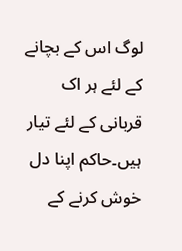لوگ اس کے بچانے کے لئے ہر اک قربانی کے لئے تیار ہیں۔حاکم اپنا دل خوش کرنے کے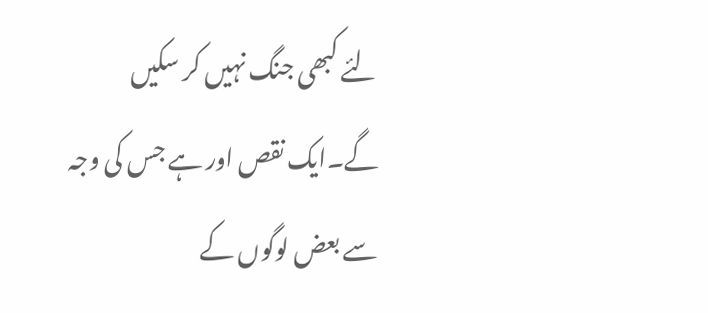لئے کبھی جنگ نہیں کر سکیں گے۔ایک نقص اور ہے جس کی وجہ سے بعض لوگوں کے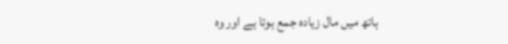ہاتھ میں مال زیادہ جمع ہوتا ہے اور وہ